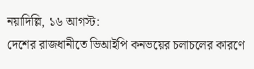নয়াদিল্লি, ১৬ আগস্ট:
দেশের রাজধানীতে ভিআইপি কনভয়ের চলাচলের কারণে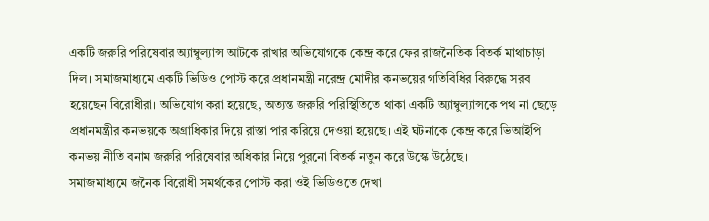একটি জরুরি পরিষেবার অ্যাম্বুল্যান্স আটকে রাখার অভিযোগকে কেন্দ্র করে ফের রাজনৈতিক বিতর্ক মাথাচাড়া দিল। সমাজমাধ্যমে একটি ভিডিও পোস্ট করে প্রধানমন্ত্রী নরেন্দ্র মোদীর কনভয়ের গতিবিধির বিরুদ্ধে সরব হয়েছেন বিরোধীরা। অভিযোগ করা হয়েছে, অত্যন্ত জরুরি পরিস্থিতিতে থাকা একটি অ্যাম্বুল্যান্সকে পথ না ছেড়ে প্রধানমন্ত্রীর কনভয়কে অগ্রাধিকার দিয়ে রাস্তা পার করিয়ে দেওয়া হয়েছে। এই ঘটনাকে কেন্দ্র করে ভিআইপি কনভয় নীতি বনাম জরুরি পরিষেবার অধিকার নিয়ে পুরনো বিতর্ক নতুন করে উস্কে উঠেছে।
সমাজমাধ্যমে জনৈক বিরোধী সমর্থকের পোস্ট করা ওই ভিডিওতে দেখা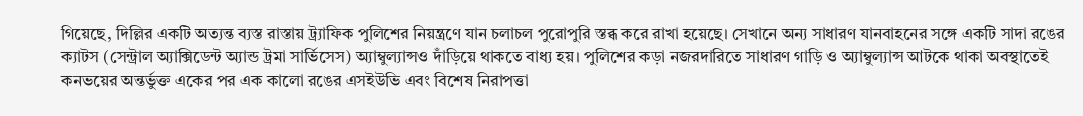গিয়েছে, দিল্লির একটি অত্যন্ত ব্যস্ত রাস্তায় ট্র্যাফিক পুলিশের নিয়ন্ত্রণে যান চলাচল পুরোপুরি স্তব্ধ করে রাখা হয়েছে। সেখানে অন্য সাধারণ যানবাহনের সঙ্গে একটি সাদা রঙের ক্যাটস (সেন্ট্রাল অ্যাক্সিডেন্ট অ্যান্ড ট্রমা সার্ভিসেস) অ্যাম্বুল্যান্সও দাঁড়িয়ে থাকতে বাধ্য হয়। পুলিশের কড়া নজরদারিতে সাধারণ গাড়ি ও অ্যাম্বুল্যান্স আটকে থাকা অবস্থাতেই কনভয়ের অন্তর্ভুক্ত একের পর এক কালো রঙের এসইউভি এবং বিশেষ নিরাপত্তা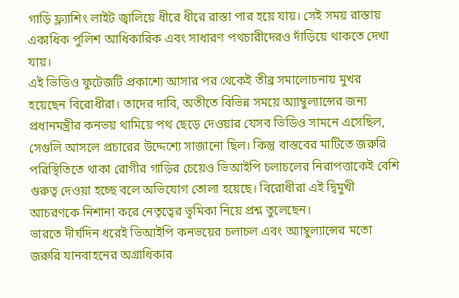গাড়ি ফ্ল্যাশিং লাইট জ্বালিয়ে ধীরে ধীরে রাস্তা পার হয়ে যায়। সেই সময় রাস্তায় একাধিক পুলিশ আধিকারিক এবং সাধারণ পথচারীদেরও দাঁড়িয়ে থাকতে দেখা যায়।
এই ভিডিও ফুটেজটি প্রকাশ্যে আসার পর থেকেই তীব্র সমালোচনায় মুখর হয়েছেন বিরোধীরা। তাদের দাবি, অতীতে বিভিন্ন সময়ে অ্যাম্বুল্যান্সের জন্য প্রধানমন্ত্রীর কনভয় থামিয়ে পথ ছেড়ে দেওয়ার যেসব ভিডিও সামনে এসেছিল, সেগুলি আসলে প্রচারের উদ্দেশ্যে সাজানো ছিল। কিন্তু বাস্তবের মাটিতে জরুরি পরিস্থিতিতে থাকা রোগীর গাড়ির চেয়েও ভিআইপি চলাচলের নিরাপত্তাকেই বেশি গুরুত্ব দেওয়া হচ্ছে বলে অভিযোগ তোলা হয়েছে। বিরোধীরা এই দ্বিমুখী আচরণকে নিশানা করে নেতৃত্বের ভূমিকা নিয়ে প্রশ্ন তুলেছেন।
ভারতে দীর্ঘদিন ধরেই ভিআইপি কনভয়ের চলাচল এবং অ্যাম্বুল্যান্সের মতো জরুরি যানবাহনের অগ্রাধিকার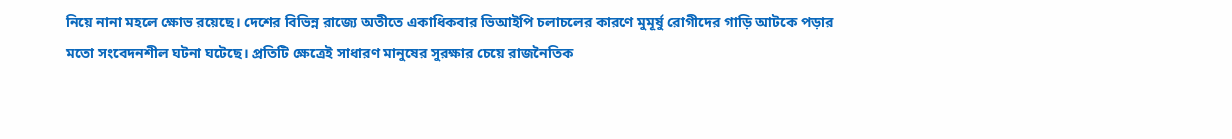নিয়ে নানা মহলে ক্ষোভ রয়েছে। দেশের বিভিন্ন রাজ্যে অতীতে একাধিকবার ভিআইপি চলাচলের কারণে মুমূর্ষু রোগীদের গাড়ি আটকে পড়ার মতো সংবেদনশীল ঘটনা ঘটেছে। প্রতিটি ক্ষেত্রেই সাধারণ মানুষের সুরক্ষার চেয়ে রাজনৈতিক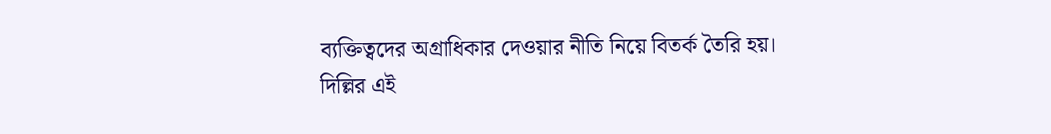ব্যক্তিত্বদের অগ্রাধিকার দেওয়ার নীতি নিয়ে বিতর্ক তৈরি হয়। দিল্লির এই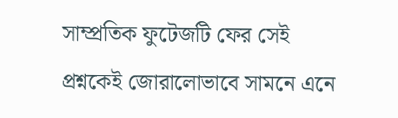সাম্প্রতিক ফুটেজটি ফের সেই প্রশ্নকেই জোরালোভাবে সামনে এনে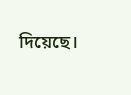দিয়েছে।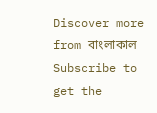Discover more from বাংলাকাল
Subscribe to get the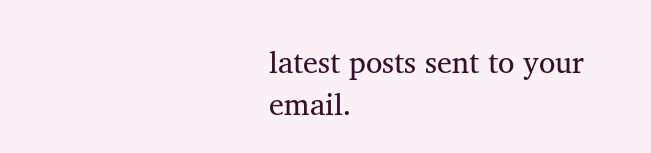latest posts sent to your email.